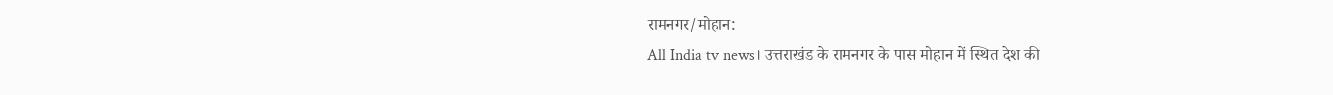रामनगर/मोहान:
All India tv news। उत्तराखंड के रामनगर के पास मोहान में स्थित देश की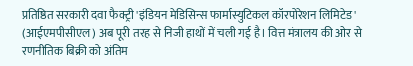प्रतिष्ठित सरकारी दवा फैक्ट्री 'इंडियन मेडिसिन्स फार्मास्युटिकल कॉरपोरेशन लिमिटेड' (आईएमपीसीएल) अब पूरी तरह से निजी हाथों में चली गई है। वित्त मंत्रालय की ओर से रणनीतिक बिक्री को अंतिम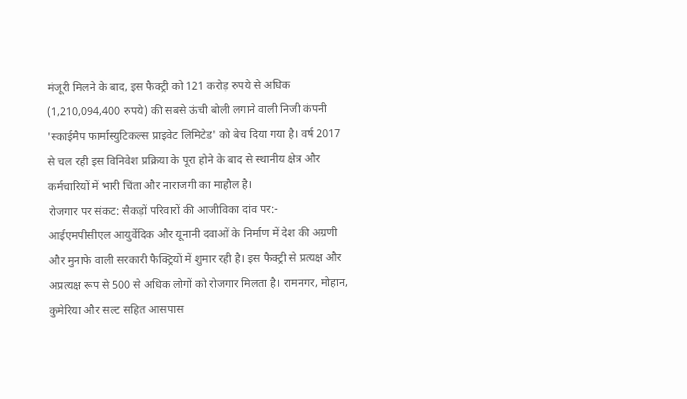मंजूरी मिलने के बाद, इस फैक्ट्री को 121 करोड़ रुपये से अधिक (1,210,094,400 रुपये) की सबसे ऊंची बोली लगाने वाली निजी कंपनी 'स्काईमैप फार्मास्युटिकल्स प्राइवेट लिमिटेड' को बेच दिया गया है। वर्ष 2017 से चल रही इस विनिवेश प्रक्रिया के पूरा होने के बाद से स्थानीय क्षेत्र और कर्मचारियों में भारी चिंता और नाराजगी का माहौल है।
रोजगार पर संकट: सैकड़ों परिवारों की आजीविका दांव पर:-
आईएमपीसीएल आयुर्वेदिक और यूनानी दवाओं के निर्माण में देश की अग्रणी और मुनाफे वाली सरकारी फैक्ट्रियों में शुमार रही है। इस फैक्ट्री से प्रत्यक्ष और अप्रत्यक्ष रूप से 500 से अधिक लोगों को रोजगार मिलता है। रामनगर, मोहान, कुमेरिया और सल्ट सहित आसपास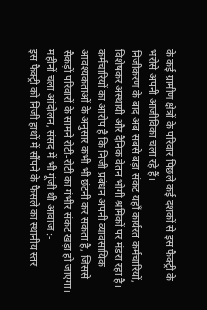के कई ग्रामीण क्षेत्रों के परिवार पिछले कई दशकों से इस फैक्ट्री के भरोसे अपनी आजीविका चला रहे हैं।
निजीकरण के बाद अब सबसे बड़ा संकट यहाँ कार्यरत कर्मचारियों, विशेषकर अस्थायी और दैनिक वेतन भोगी श्रमिकों पर मंडरा रहा है। कर्मचारियों का आरोप है कि निजी प्रबंधन अपनी व्यावसायिक आवश्यकताओं के अनुसार कभी भी छंटनी कर सकता है, जिससे सैकड़ों परिवारों के सामने रोटी-रोटी का गंभीर संकट खड़ा हो जाएगा।
महीनों चला आंदोलन, संसद में भी गूंजी थी आवाज :-
इस फैक्ट्री को निजी हाथों में सौंपने के फैसले का स्थानीय स्तर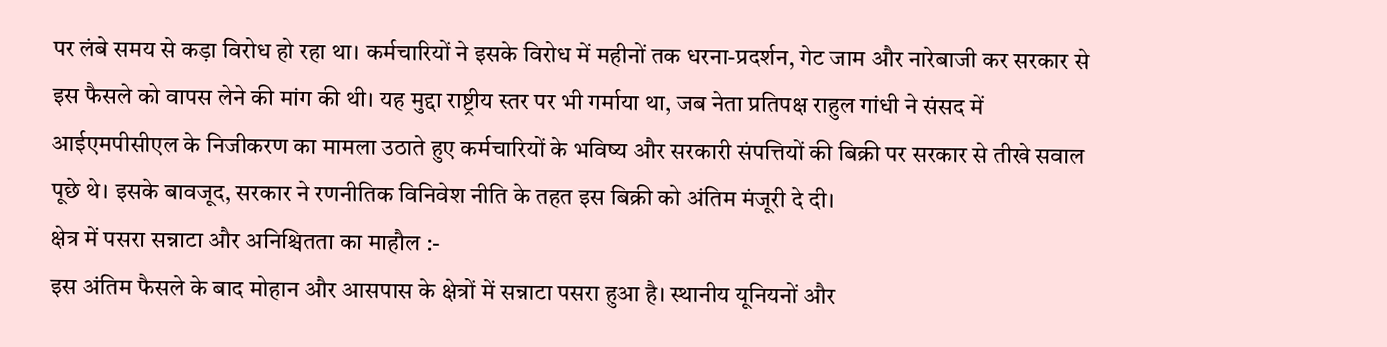पर लंबे समय से कड़ा विरोध हो रहा था। कर्मचारियों ने इसके विरोध में महीनों तक धरना-प्रदर्शन, गेट जाम और नारेबाजी कर सरकार से इस फैसले को वापस लेने की मांग की थी। यह मुद्दा राष्ट्रीय स्तर पर भी गर्माया था, जब नेता प्रतिपक्ष राहुल गांधी ने संसद में आईएमपीसीएल के निजीकरण का मामला उठाते हुए कर्मचारियों के भविष्य और सरकारी संपत्तियों की बिक्री पर सरकार से तीखे सवाल पूछे थे। इसके बावजूद, सरकार ने रणनीतिक विनिवेश नीति के तहत इस बिक्री को अंतिम मंजूरी दे दी।
क्षेत्र में पसरा सन्नाटा और अनिश्चितता का माहौल :-
इस अंतिम फैसले के बाद मोहान और आसपास के क्षेत्रों में सन्नाटा पसरा हुआ है। स्थानीय यूनियनों और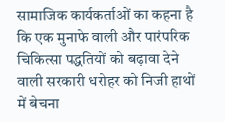सामाजिक कार्यकर्ताओं का कहना है कि एक मुनाफे वाली और पारंपरिक चिकित्सा पद्धतियों को बढ़ावा देने वाली सरकारी धरोहर को निजी हाथों में बेचना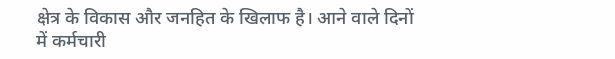क्षेत्र के विकास और जनहित के खिलाफ है। आने वाले दिनों में कर्मचारी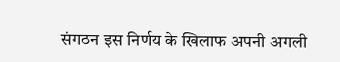संगठन इस निर्णय के खिलाफ अपनी अगली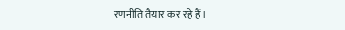रणनीति तैयार कर रहे हैं।